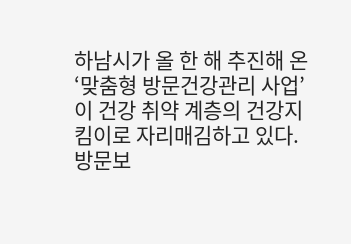하남시가 올 한 해 추진해 온 ‘맞춤형 방문건강관리 사업’이 건강 취약 계층의 건강지킴이로 자리매김하고 있다.
방문보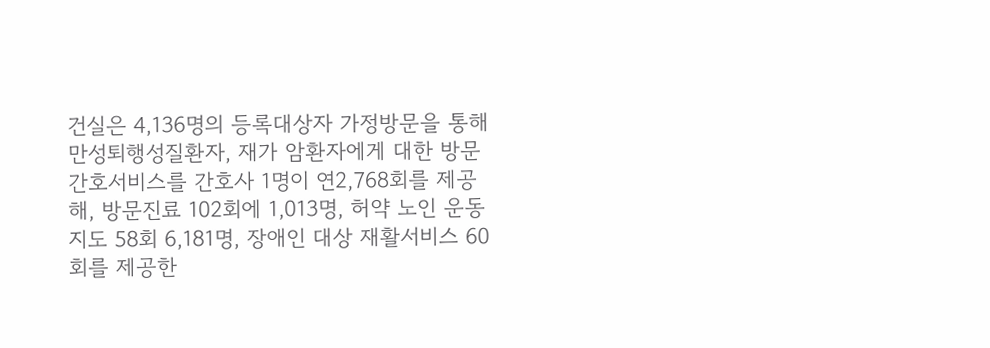건실은 4,136명의 등록대상자 가정방문을 통해 만성퇴행성질환자, 재가 암환자에게 대한 방문 간호서비스를 간호사 1명이 연2,768회를 제공해, 방문진료 102회에 1,013명, 허약 노인 운동지도 58회 6,181명, 장애인 대상 재활서비스 60회를 제공한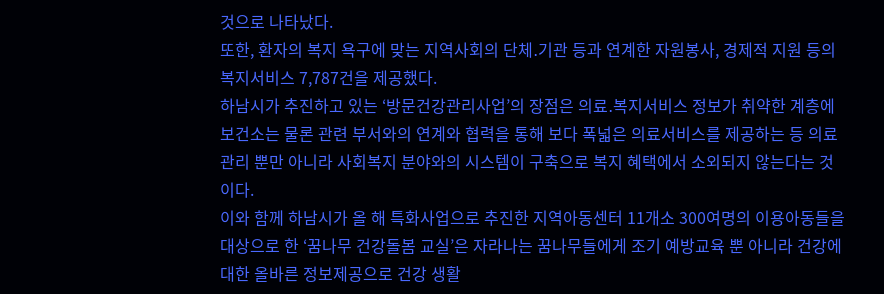것으로 나타났다.
또한, 환자의 복지 욕구에 맞는 지역사회의 단체․기관 등과 연계한 자원봉사, 경제적 지원 등의 복지서비스 7,787건을 제공했다.
하남시가 추진하고 있는 ‘방문건강관리사업’의 장점은 의료․복지서비스 정보가 취약한 계층에 보건소는 물론 관련 부서와의 연계와 협력을 통해 보다 폭넓은 의료서비스를 제공하는 등 의료관리 뿐만 아니라 사회복지 분야와의 시스템이 구축으로 복지 혜택에서 소외되지 않는다는 것이다.
이와 함께 하남시가 올 해 특화사업으로 추진한 지역아동센터 11개소 300여명의 이용아동들을 대상으로 한 ‘꿈나무 건강돌봄 교실’은 자라나는 꿈나무들에게 조기 예방교육 뿐 아니라 건강에 대한 올바른 정보제공으로 건강 생활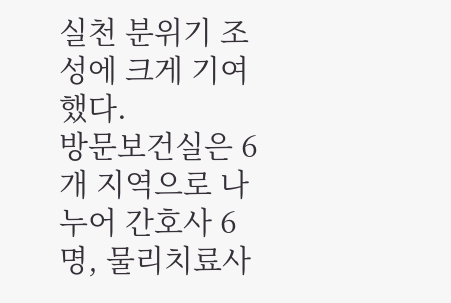실천 분위기 조성에 크게 기여했다.
방문보건실은 6개 지역으로 나누어 간호사 6명, 물리치료사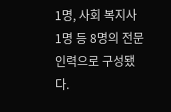1명, 사회 복지사 1명 등 8명의 전문 인력으로 구성됐다.